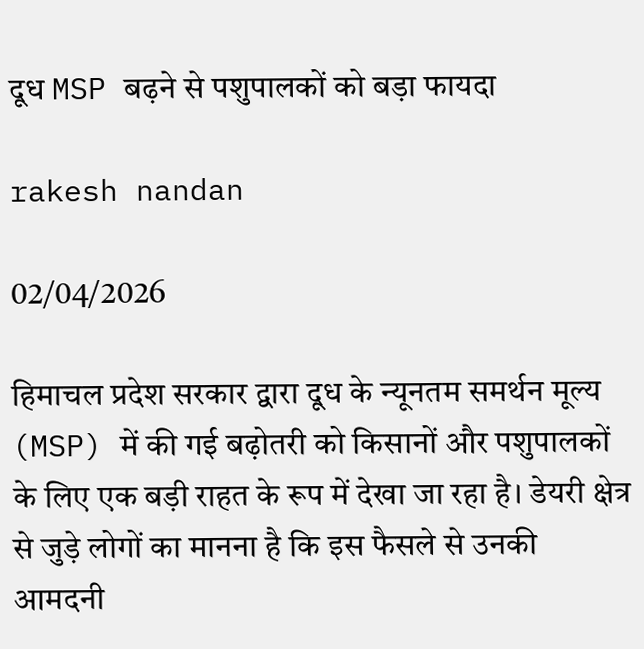दूध MSP बढ़ने से पशुपालकों को बड़ा फायदा

rakesh nandan

02/04/2026

हिमाचल प्रदेश सरकार द्वारा दूध के न्यूनतम समर्थन मूल्य (MSP) में की गई बढ़ोतरी को किसानों और पशुपालकों के लिए एक बड़ी राहत के रूप में देखा जा रहा है। डेयरी क्षेत्र से जुड़े लोगों का मानना है कि इस फैसले से उनकी आमदनी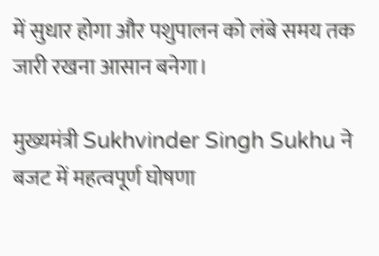में सुधार होगा और पशुपालन को लंबे समय तक जारी रखना आसान बनेगा।

मुख्यमंत्री Sukhvinder Singh Sukhu ने बजट में महत्वपूर्ण घोषणा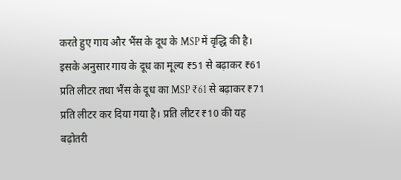करते हुए गाय और भैंस के दूध के MSP में वृद्धि की है। इसके अनुसार गाय के दूध का मूल्य ₹51 से बढ़ाकर ₹61 प्रति लीटर तथा भैंस के दूध का MSP ₹61 से बढ़ाकर ₹71 प्रति लीटर कर दिया गया है। प्रति लीटर ₹10 की यह बढ़ोतरी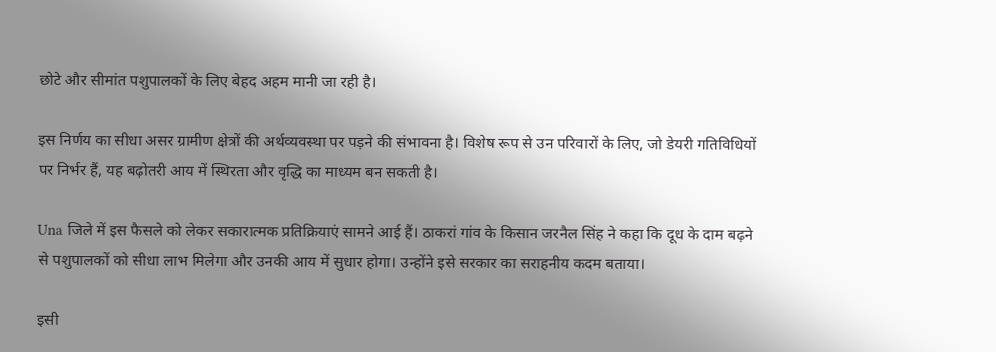छोटे और सीमांत पशुपालकों के लिए बेहद अहम मानी जा रही है।

इस निर्णय का सीधा असर ग्रामीण क्षेत्रों की अर्थव्यवस्था पर पड़ने की संभावना है। विशेष रूप से उन परिवारों के लिए, जो डेयरी गतिविधियों पर निर्भर हैं, यह बढ़ोतरी आय में स्थिरता और वृद्धि का माध्यम बन सकती है।

Una जिले में इस फैसले को लेकर सकारात्मक प्रतिक्रियाएं सामने आई हैं। ठाकरां गांव के किसान जरनैल सिंह ने कहा कि दूध के दाम बढ़ने से पशुपालकों को सीधा लाभ मिलेगा और उनकी आय में सुधार होगा। उन्होंने इसे सरकार का सराहनीय कदम बताया।

इसी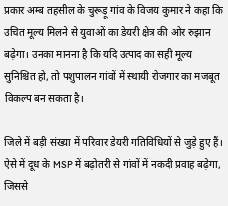प्रकार अम्ब तहसील के चुरूड़ू गांव के विजय कुमार ने कहा कि उचित मूल्य मिलने से युवाओं का डेयरी क्षेत्र की ओर रुझान बढ़ेगा। उनका मानना है कि यदि उत्पाद का सही मूल्य सुनिश्चित हो, तो पशुपालन गांवों में स्थायी रोजगार का मजबूत विकल्प बन सकता है।

जिले में बड़ी संख्या में परिवार डेयरी गतिविधियों से जुड़े हुए हैं। ऐसे में दूध के MSP में बढ़ोतरी से गांवों में नकदी प्रवाह बढ़ेगा, जिससे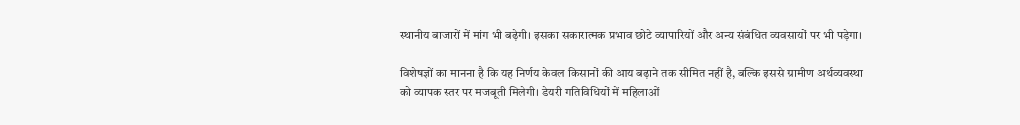स्थानीय बाजारों में मांग भी बढ़ेगी। इसका सकारात्मक प्रभाव छोटे व्यापारियों और अन्य संबंधित व्यवसायों पर भी पड़ेगा।

विशेषज्ञों का मानना है कि यह निर्णय केवल किसानों की आय बढ़ाने तक सीमित नहीं है, बल्कि इससे ग्रामीण अर्थव्यवस्था को व्यापक स्तर पर मजबूती मिलेगी। डेयरी गतिविधियों में महिलाओं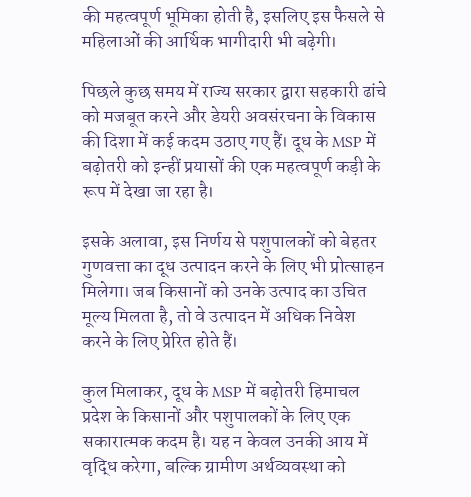की महत्वपूर्ण भूमिका होती है, इसलिए इस फैसले से महिलाओं की आर्थिक भागीदारी भी बढ़ेगी।

पिछले कुछ समय में राज्य सरकार द्वारा सहकारी ढांचे को मजबूत करने और डेयरी अवसंरचना के विकास की दिशा में कई कदम उठाए गए हैं। दूध के MSP में बढ़ोतरी को इन्हीं प्रयासों की एक महत्वपूर्ण कड़ी के रूप में देखा जा रहा है।

इसके अलावा, इस निर्णय से पशुपालकों को बेहतर गुणवत्ता का दूध उत्पादन करने के लिए भी प्रोत्साहन मिलेगा। जब किसानों को उनके उत्पाद का उचित मूल्य मिलता है, तो वे उत्पादन में अधिक निवेश करने के लिए प्रेरित होते हैं।

कुल मिलाकर, दूध के MSP में बढ़ोतरी हिमाचल प्रदेश के किसानों और पशुपालकों के लिए एक सकारात्मक कदम है। यह न केवल उनकी आय में वृद्धि करेगा, बल्कि ग्रामीण अर्थव्यवस्था को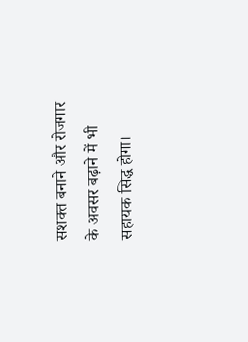सशक्त बनाने और रोजगार के अवसर बढ़ाने में भी सहायक सिद्ध होगा।